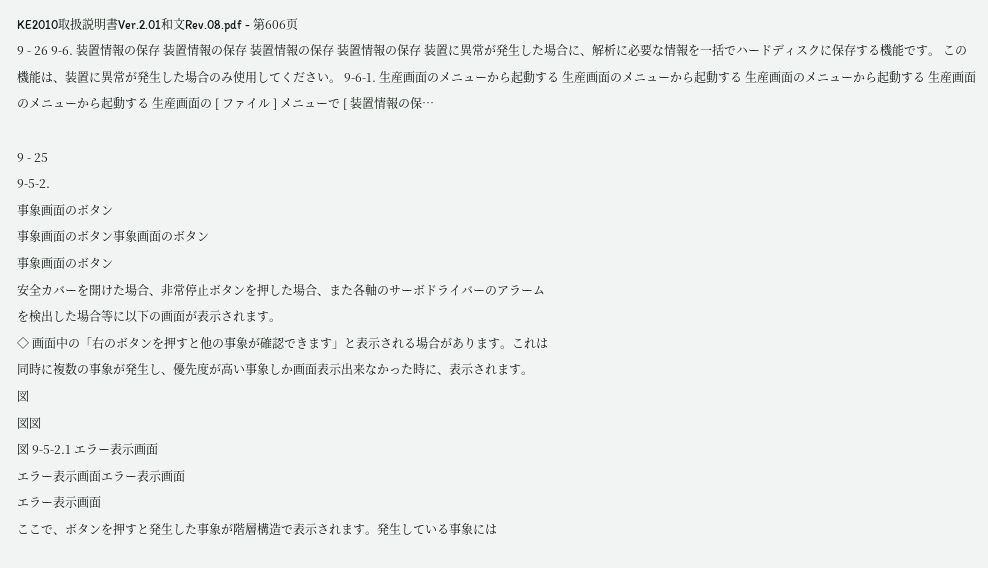KE2010取扱説明書Ver.2.01和文Rev.08.pdf - 第606页
9 - 26 9-6. 装置情報の保存 装置情報の保存 装置情報の保存 装置情報の保存 装置に異常が発生した場合に、解析に必要な情報を一括でハードディスクに保存する機能です。 この機能は、装置に異常が発生した場合のみ使用してください。 9-6-1. 生産画面のメニューから起動する 生産画面のメニューから起動する 生産画面のメニューから起動する 生産画面のメニューから起動する 生産画面の [ ファイル ] メニューで [ 装置情報の保…

9 - 25
9-5-2.
事象画面のボタン
事象画面のボタン事象画面のボタン
事象画面のボタン
安全カバーを開けた場合、非常停止ボタンを押した場合、また各軸のサーボドライバーのアラーム
を検出した場合等に以下の画面が表示されます。
◇ 画面中の「右のボタンを押すと他の事象が確認できます」と表示される場合があります。これは
同時に複数の事象が発生し、優先度が高い事象しか画面表示出来なかった時に、表示されます。
図
図図
図 9-5-2.1 エラー表示画面
エラー表示画面エラー表示画面
エラー表示画面
ここで、ボタンを押すと発生した事象が階層構造で表示されます。発生している事象には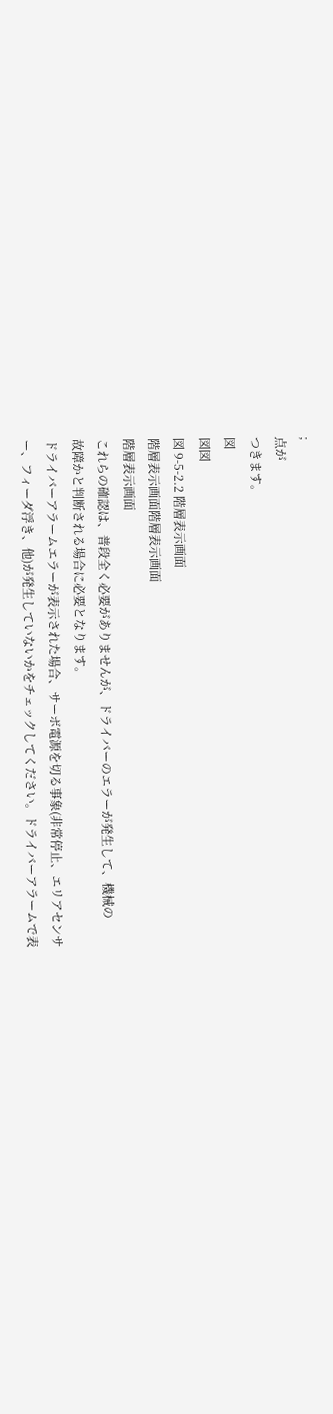;
点が
つきます。
図
図図
図 9-5-2.2 階層表示画面
階層表示画面階層表示画面
階層表示画面
これらの確認は、普段全く必要がありませんが、ドライバーのエラーが発生して、機械の
故障かと判断される場合に必要となります。
ドライバーアラームエラーが表示された場合、サーボ電源を切る事象(非常停止、エリアセンサ
ー、フィーダ浮き、他)が発生していないかをチェックしてください。ドライバーアラームで表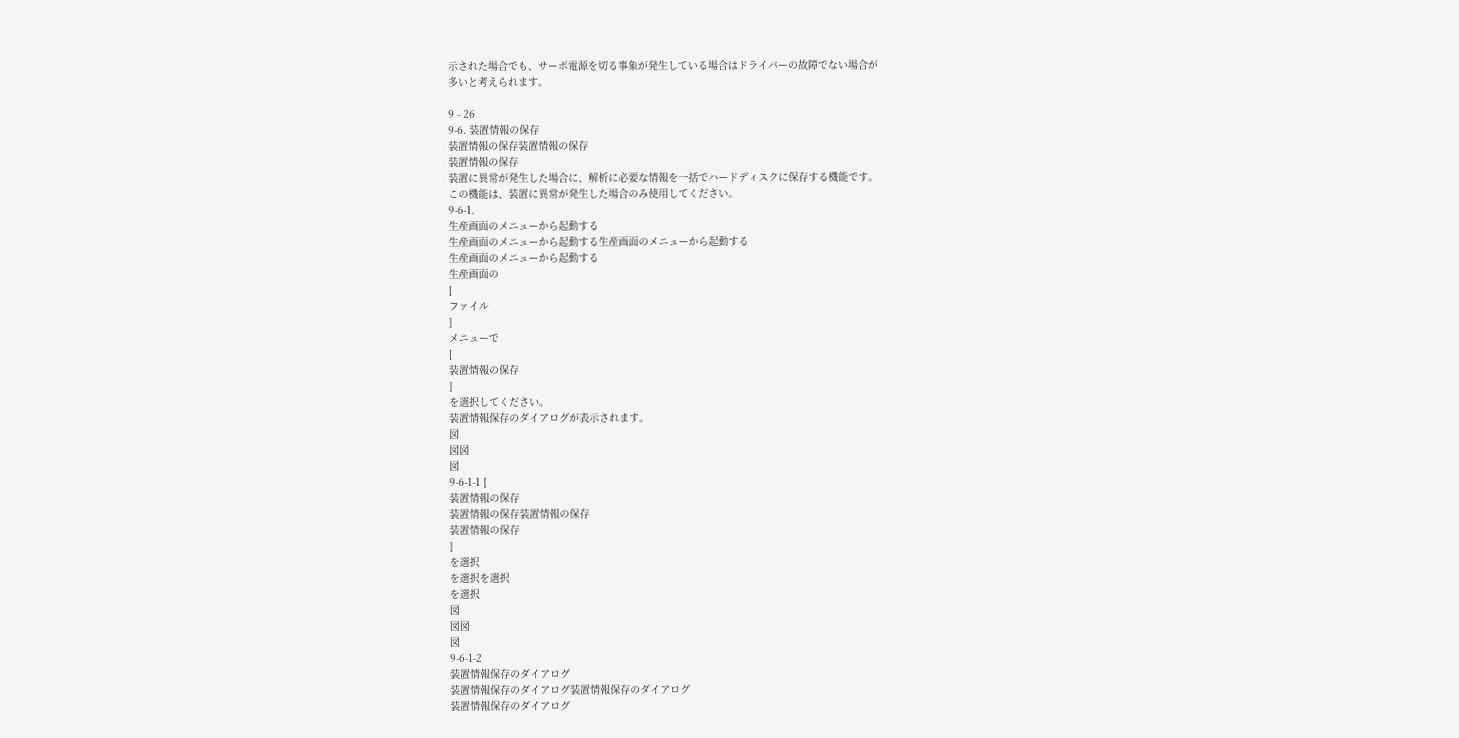示された場合でも、サーボ電源を切る事象が発生している場合はドライバーの故障でない場合が
多いと考えられます。

9 - 26
9-6. 装置情報の保存
装置情報の保存装置情報の保存
装置情報の保存
装置に異常が発生した場合に、解析に必要な情報を一括でハードディスクに保存する機能です。
この機能は、装置に異常が発生した場合のみ使用してください。
9-6-1.
生産画面のメニューから起動する
生産画面のメニューから起動する生産画面のメニューから起動する
生産画面のメニューから起動する
生産画面の
[
ファイル
]
メニューで
[
装置情報の保存
]
を選択してください。
装置情報保存のダイアログが表示されます。
図
図図
図
9-6-1-1 [
装置情報の保存
装置情報の保存装置情報の保存
装置情報の保存
]
を選択
を選択を選択
を選択
図
図図
図
9-6-1-2
装置情報保存のダイアログ
装置情報保存のダイアログ装置情報保存のダイアログ
装置情報保存のダイアログ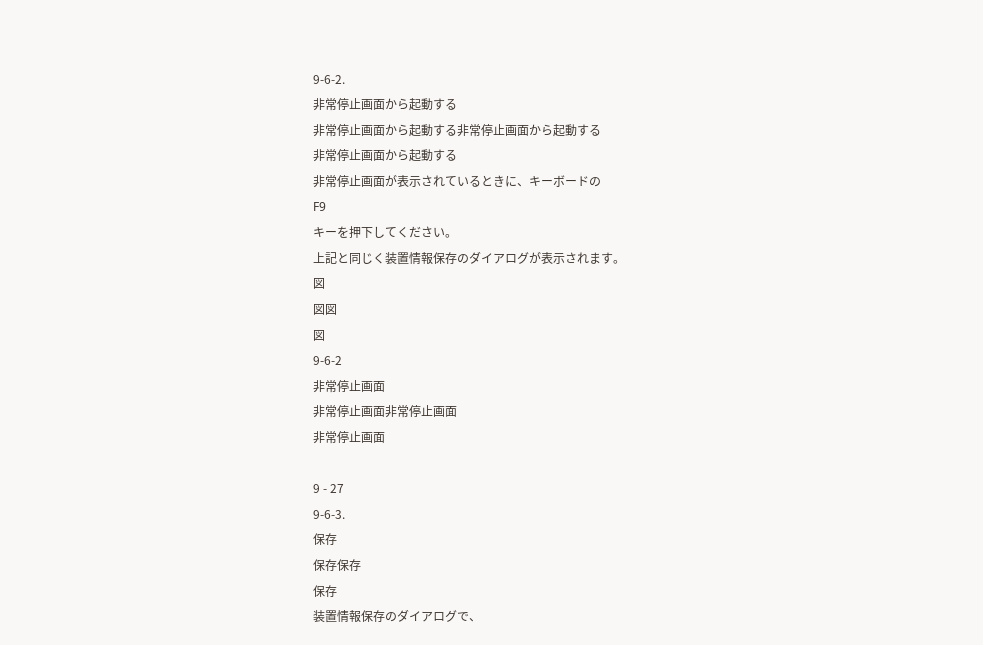9-6-2.
非常停止画面から起動する
非常停止画面から起動する非常停止画面から起動する
非常停止画面から起動する
非常停止画面が表示されているときに、キーボードの
F9
キーを押下してください。
上記と同じく装置情報保存のダイアログが表示されます。
図
図図
図
9-6-2
非常停止画面
非常停止画面非常停止画面
非常停止画面

9 - 27
9-6-3.
保存
保存保存
保存
装置情報保存のダイアログで、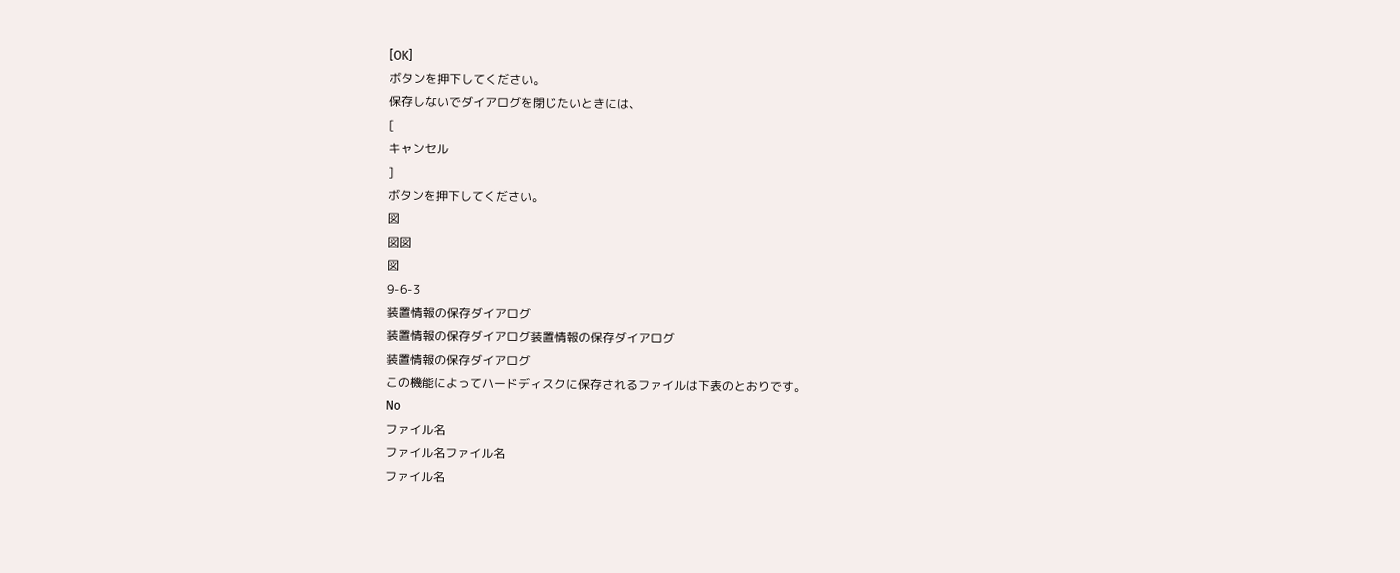[OK]
ボタンを押下してください。
保存しないでダイアログを閉じたいときには、
[
キャンセル
]
ボタンを押下してください。
図
図図
図
9-6-3
装置情報の保存ダイアログ
装置情報の保存ダイアログ装置情報の保存ダイアログ
装置情報の保存ダイアログ
この機能によってハードディスクに保存されるファイルは下表のとおりです。
No
ファイル名
ファイル名ファイル名
ファイル名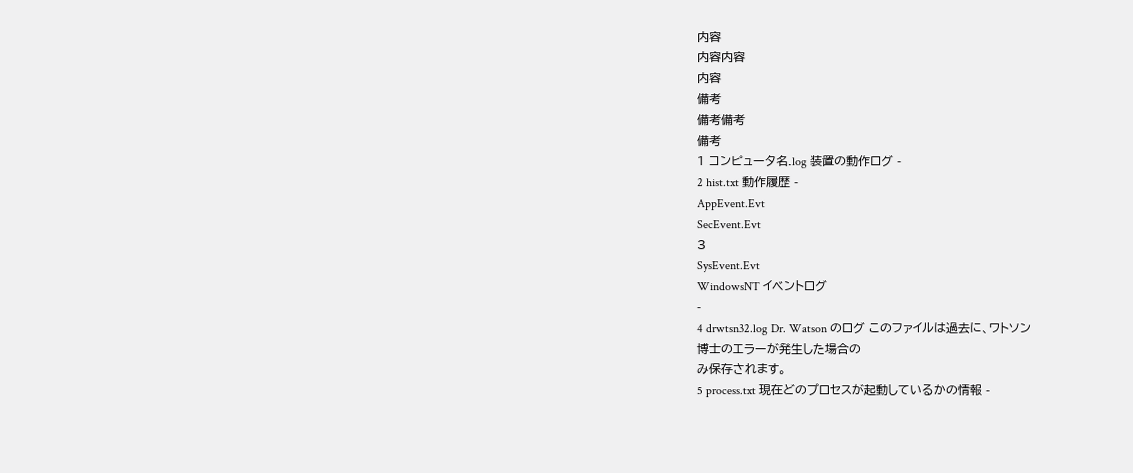内容
内容内容
内容
備考
備考備考
備考
1 コンピュータ名.log 装置の動作ログ -
2 hist.txt 動作履歴 -
AppEvent.Evt
SecEvent.Evt
3
SysEvent.Evt
WindowsNT イベントログ
-
4 drwtsn32.log Dr. Watson のログ このファイルは過去に、ワトソン
博士のエラーが発生した場合の
み保存されます。
5 process.txt 現在どのプロセスが起動しているかの情報 -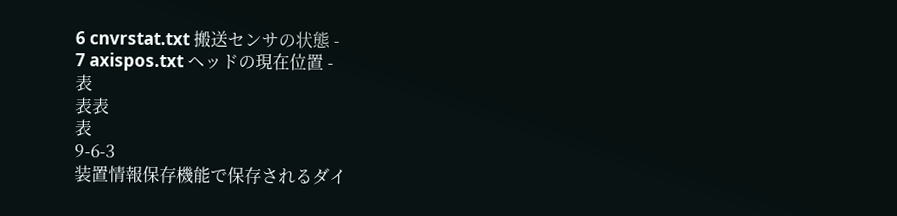6 cnvrstat.txt 搬送センサの状態 -
7 axispos.txt ヘッドの現在位置 -
表
表表
表
9-6-3
装置情報保存機能で保存されるダイ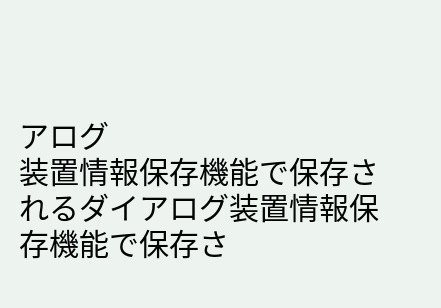アログ
装置情報保存機能で保存されるダイアログ装置情報保存機能で保存さ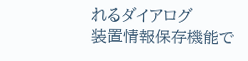れるダイアログ
装置情報保存機能で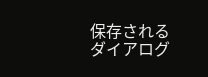保存されるダイアログ